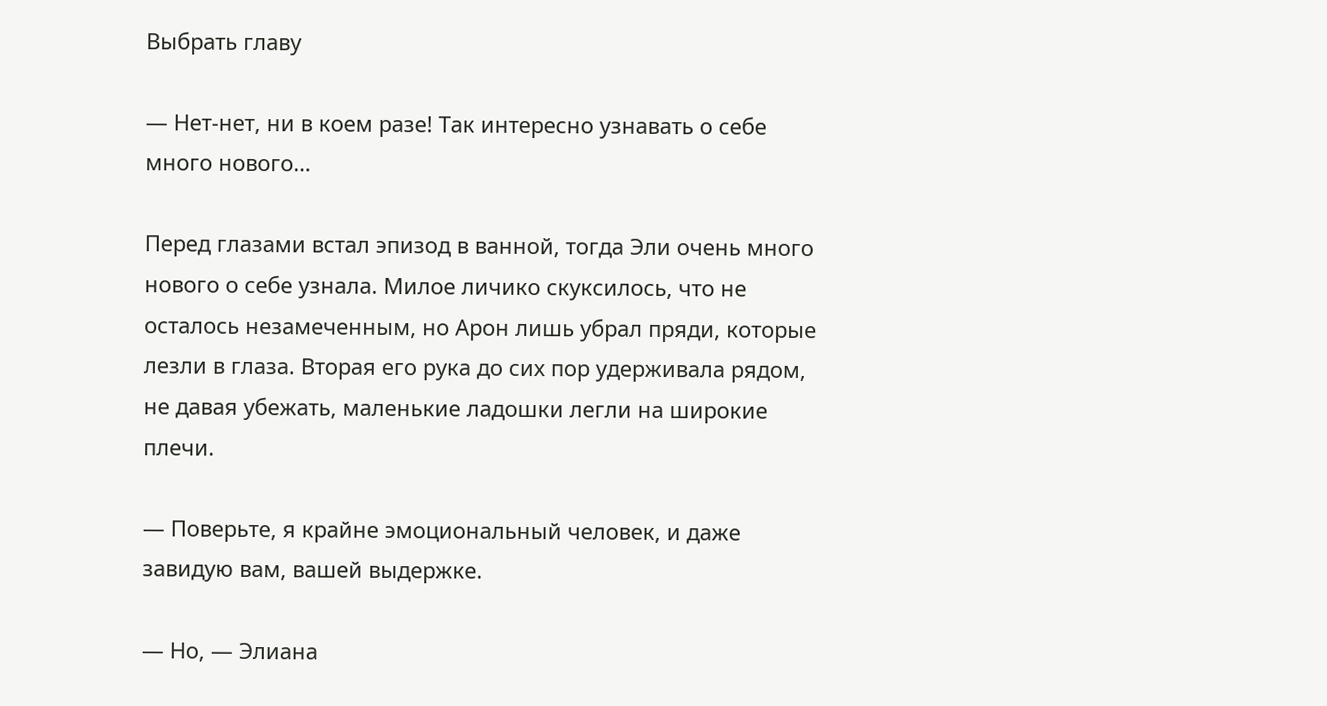Выбрать главу

— Нет-нет, ни в коем разе! Так интересно узнавать о себе много нового…

Перед глазами встал эпизод в ванной, тогда Эли очень много нового о себе узнала. Милое личико скуксилось, что не осталось незамеченным, но Арон лишь убрал пряди, которые лезли в глаза. Вторая его рука до сих пор удерживала рядом, не давая убежать, маленькие ладошки легли на широкие плечи.

— Поверьте, я крайне эмоциональный человек, и даже завидую вам, вашей выдержке.

— Но, — Элиана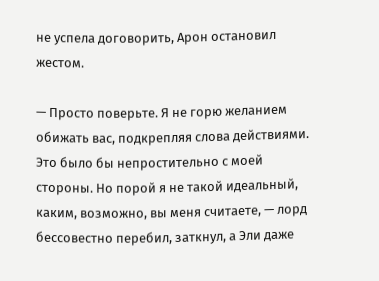не успела договорить, Арон остановил жестом.

— Просто поверьте. Я не горю желанием обижать вас, подкрепляя слова действиями. Это было бы непростительно с моей стороны. Но порой я не такой идеальный, каким, возможно, вы меня считаете, — лорд бессовестно перебил, заткнул, а Эли даже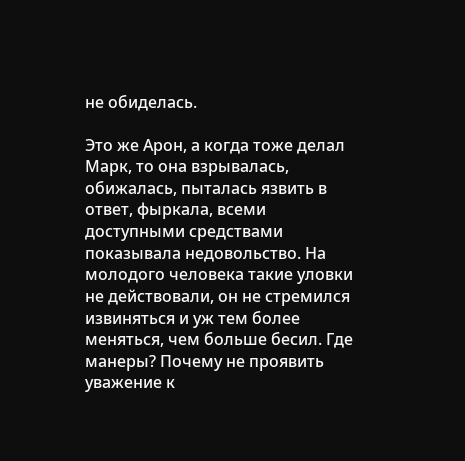не обиделась.

Это же Арон, а когда тоже делал Марк, то она взрывалась, обижалась, пыталась язвить в ответ, фыркала, всеми доступными средствами показывала недовольство. На молодого человека такие уловки не действовали, он не стремился извиняться и уж тем более меняться, чем больше бесил. Где манеры? Почему не проявить уважение к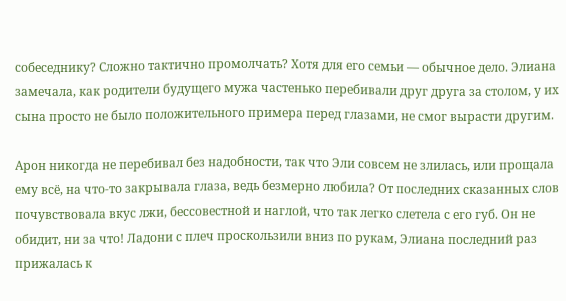собеседнику? Сложно тактично промолчать? Хотя для его семьи — обычное дело. Элиана замечала, как родители будущего мужа частенько перебивали друг друга за столом, у их сына просто не было положительного примера перед глазами, не смог вырасти другим.

Арон никогда не перебивал без надобности, так что Эли совсем не злилась, или прощала ему всё, на что-то закрывала глаза, ведь безмерно любила? От последних сказанных слов почувствовала вкус лжи, бессовестной и наглой, что так легко слетела с его губ. Он не обидит, ни за что! Ладони с плеч проскользили вниз по рукам, Элиана последний раз прижалась к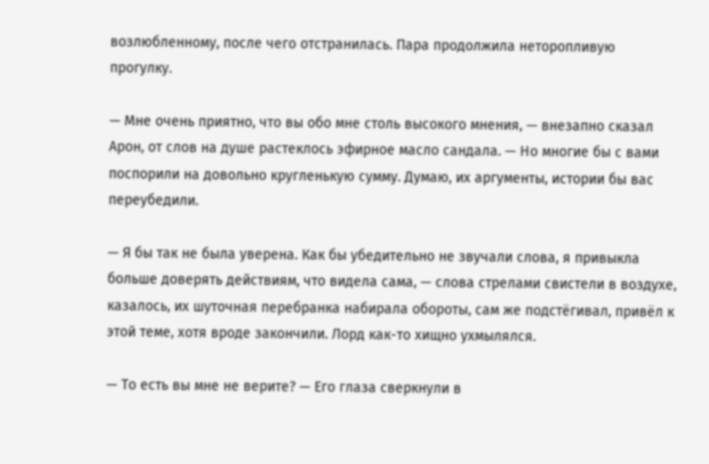возлюбленному, после чего отстранилась. Пара продолжила неторопливую прогулку.

— Мне очень приятно, что вы обо мне столь высокого мнения, — внезапно сказал Арон, от слов на душе растеклось эфирное масло сандала. — Но многие бы с вами поспорили на довольно кругленькую сумму. Думаю, их аргументы, истории бы вас переубедили.

— Я бы так не была уверена. Как бы убедительно не звучали слова, я привыкла больше доверять действиям, что видела сама, — слова стрелами свистели в воздухе, казалось, их шуточная перебранка набирала обороты, сам же подстёгивал, привёл к этой теме, хотя вроде закончили. Лорд как-то хищно ухмылялся.

— То есть вы мне не верите? — Его глаза сверкнули в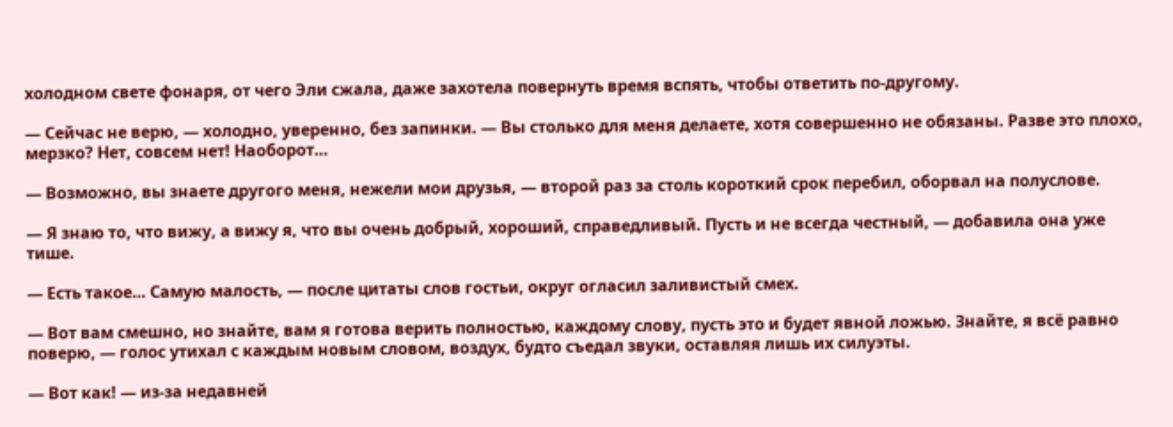холодном свете фонаря, от чего Эли сжала, даже захотела повернуть время вспять, чтобы ответить по-другому.

— Сейчас не верю, — холодно, уверенно, без запинки. — Вы столько для меня делаете, хотя совершенно не обязаны. Разве это плохо, мерзко? Нет, совсем нет! Наоборот…

— Возможно, вы знаете другого меня, нежели мои друзья, — второй раз за столь короткий срок перебил, оборвал на полуслове.

— Я знаю то, что вижу, а вижу я, что вы очень добрый, хороший, справедливый. Пусть и не всегда честный, — добавила она уже тише.

— Есть такое… Самую малость, — после цитаты слов гостьи, округ огласил заливистый смех.

— Вот вам смешно, но знайте, вам я готова верить полностью, каждому слову, пусть это и будет явной ложью. Знайте, я всё равно поверю, — голос утихал с каждым новым словом, воздух, будто съедал звуки, оставляя лишь их силуэты.

— Вот как! — из-за недавней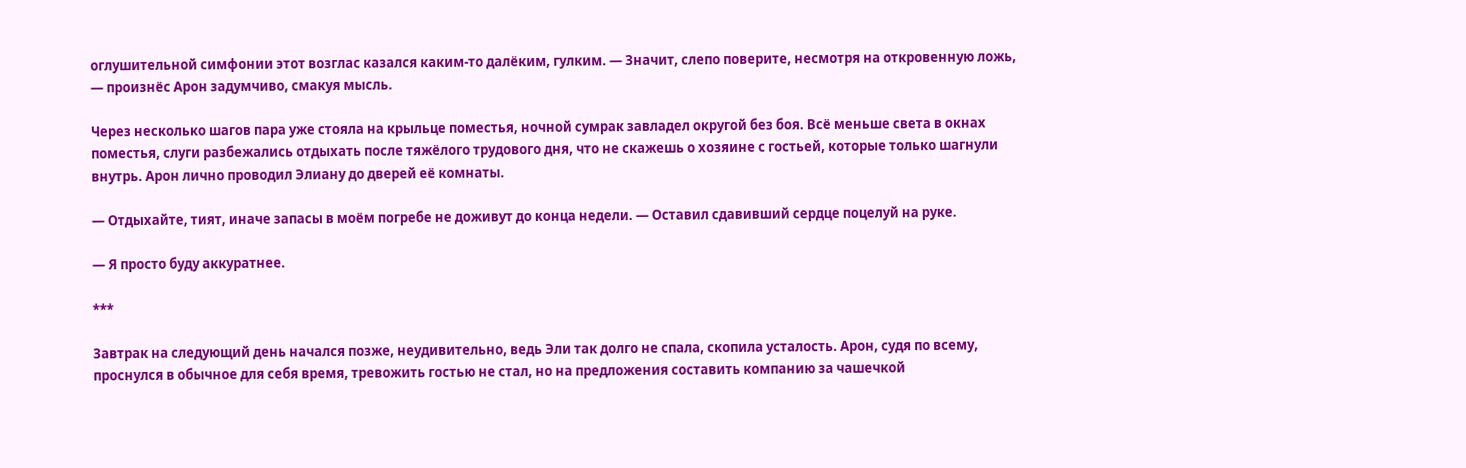оглушительной симфонии этот возглас казался каким-то далёким, гулким. — Значит, слепо поверите, несмотря на откровенную ложь, — произнёс Арон задумчиво, смакуя мысль.

Через несколько шагов пара уже стояла на крыльце поместья, ночной сумрак завладел округой без боя. Всё меньше света в окнах поместья, слуги разбежались отдыхать после тяжёлого трудового дня, что не скажешь о хозяине с гостьей, которые только шагнули внутрь. Арон лично проводил Элиану до дверей её комнаты.

— Отдыхайте, тият, иначе запасы в моём погребе не доживут до конца недели. — Оставил сдавивший сердце поцелуй на руке.

— Я просто буду аккуратнее.

***

Завтрак на следующий день начался позже, неудивительно, ведь Эли так долго не спала, скопила усталость. Арон, судя по всему, проснулся в обычное для себя время, тревожить гостью не стал, но на предложения составить компанию за чашечкой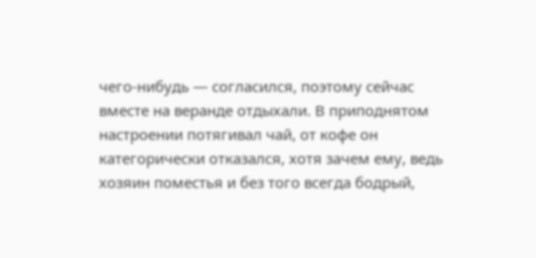чего-нибудь — согласился, поэтому сейчас вместе на веранде отдыхали. В приподнятом настроении потягивал чай, от кофе он категорически отказался, хотя зачем ему, ведь хозяин поместья и без того всегда бодрый,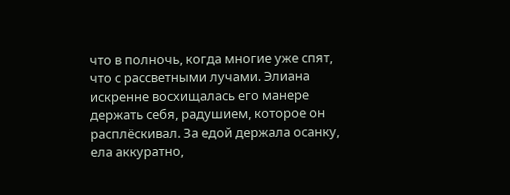что в полночь, когда многие уже спят, что с рассветными лучами. Элиана искренне восхищалась его манере держать себя, радушием, которое он расплёскивал. За едой держала осанку, ела аккуратно,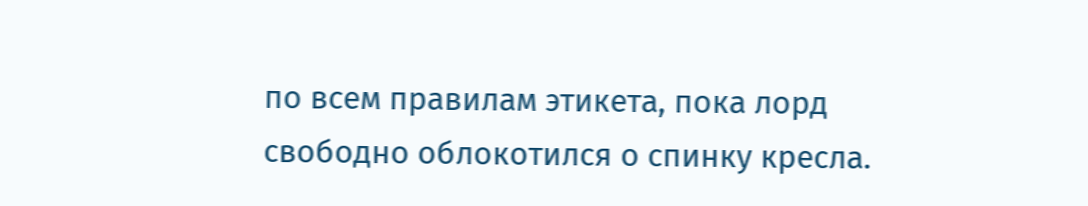по всем правилам этикета, пока лорд свободно облокотился о спинку кресла.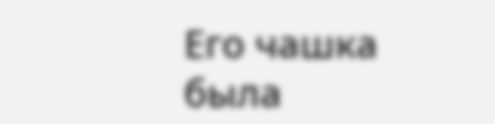Его чашка была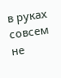в руках совсем не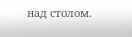над столом.